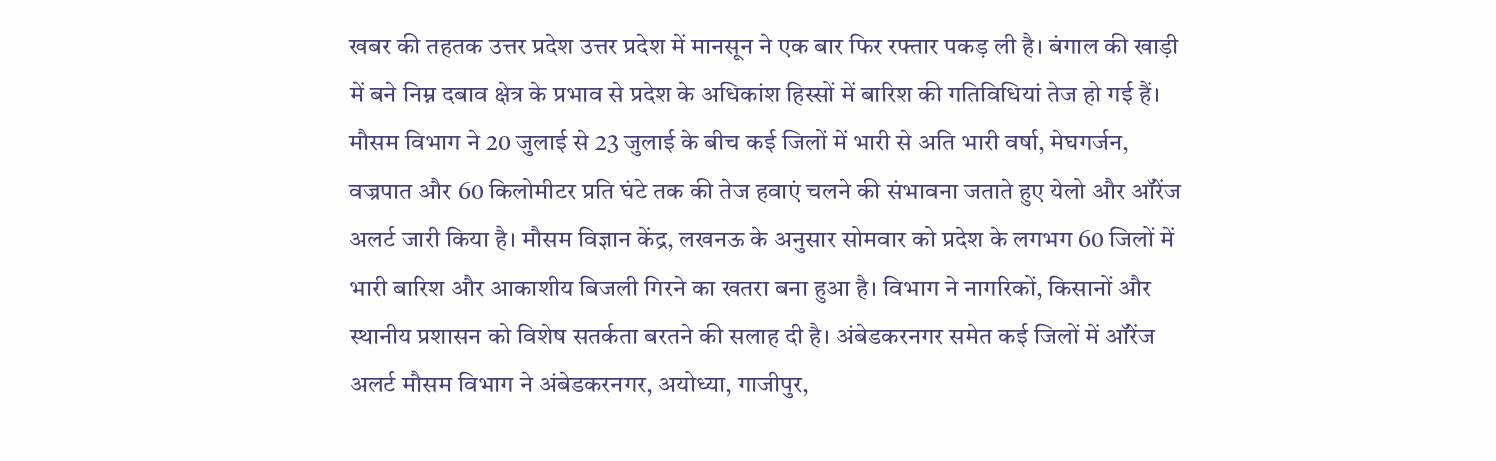खबर की तहतक उत्तर प्रदेश उत्तर प्रदेश में मानसून ने एक बार फिर रफ्तार पकड़ ली है। बंगाल की खाड़ी में बने निम्न दबाव क्षेत्र के प्रभाव से प्रदेश के अधिकांश हिस्सों में बारिश की गतिविधियां तेज हो गई हैं। मौसम विभाग ने 20 जुलाई से 23 जुलाई के बीच कई जिलों में भारी से अति भारी वर्षा, मेघगर्जन, वज्रपात और 60 किलोमीटर प्रति घंटे तक की तेज हवाएं चलने की संभावना जताते हुए येलो और ऑरेंज अलर्ट जारी किया है। मौसम विज्ञान केंद्र, लखनऊ के अनुसार सोमवार को प्रदेश के लगभग 60 जिलों में भारी बारिश और आकाशीय बिजली गिरने का खतरा बना हुआ है। विभाग ने नागरिकों, किसानों और स्थानीय प्रशासन को विशेष सतर्कता बरतने की सलाह दी है। अंबेडकरनगर समेत कई जिलों में ऑरेंज अलर्ट मौसम विभाग ने अंबेडकरनगर, अयोध्या, गाजीपुर,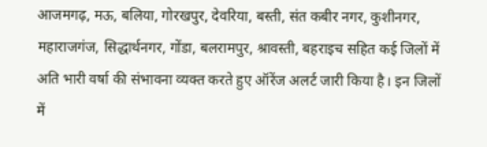आजमगढ़, मऊ, बलिया, गोरखपुर, देवरिया, बस्ती, संत कबीर नगर, कुशीनगर, महाराजगंज, सिद्धार्थनगर, गोंडा, बलरामपुर, श्रावस्ती, बहराइच सहित कई जिलों में अति भारी वर्षा की संभावना व्यक्त करते हुए ऑरेंज अलर्ट जारी किया है। इन जिलों में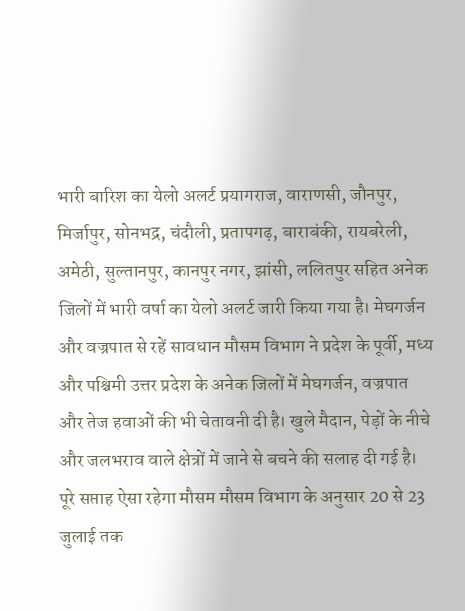भारी बारिश का येलो अलर्ट प्रयागराज, वाराणसी, जौनपुर, मिर्जापुर, सोनभद्र, चंदौली, प्रतापगढ़, बाराबंकी, रायबरेली, अमेठी, सुल्तानपुर, कानपुर नगर, झांसी, ललितपुर सहित अनेक जिलों में भारी वर्षा का येलो अलर्ट जारी किया गया है। मेघगर्जन और वज्रपात से रहें सावधान मौसम विभाग ने प्रदेश के पूर्वी, मध्य और पश्चिमी उत्तर प्रदेश के अनेक जिलों में मेघगर्जन, वज्रपात और तेज हवाओं की भी चेतावनी दी है। खुले मैदान, पेड़ों के नीचे और जलभराव वाले क्षेत्रों में जाने से बचने की सलाह दी गई है। पूरे सप्ताह ऐसा रहेगा मौसम मौसम विभाग के अनुसार 20 से 23 जुलाई तक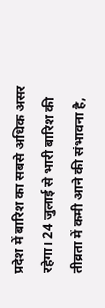प्रदेश में बारिश का सबसे अधिक असर रहेगा। 24 जुलाई से भारी बारिश की तीव्रता में कमी आने की संभावना है,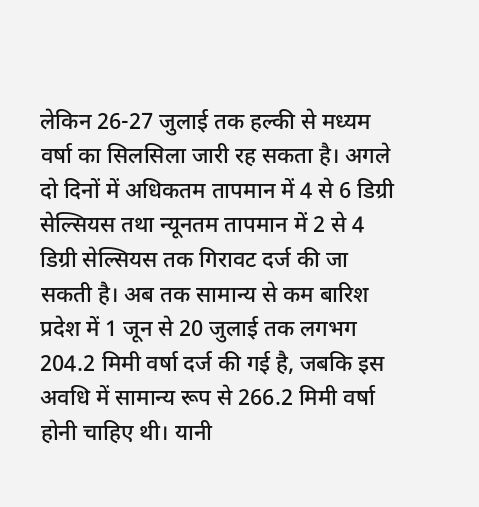लेकिन 26-27 जुलाई तक हल्की से मध्यम वर्षा का सिलसिला जारी रह सकता है। अगले दो दिनों में अधिकतम तापमान में 4 से 6 डिग्री सेल्सियस तथा न्यूनतम तापमान में 2 से 4 डिग्री सेल्सियस तक गिरावट दर्ज की जा सकती है। अब तक सामान्य से कम बारिश प्रदेश में 1 जून से 20 जुलाई तक लगभग 204.2 मिमी वर्षा दर्ज की गई है, जबकि इस अवधि में सामान्य रूप से 266.2 मिमी वर्षा होनी चाहिए थी। यानी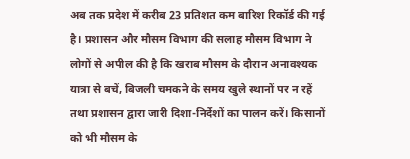अब तक प्रदेश में करीब 23 प्रतिशत कम बारिश रिकॉर्ड की गई है। प्रशासन और मौसम विभाग की सलाह मौसम विभाग ने लोगों से अपील की है कि खराब मौसम के दौरान अनावश्यक यात्रा से बचें, बिजली चमकने के समय खुले स्थानों पर न रहें तथा प्रशासन द्वारा जारी दिशा-निर्देशों का पालन करें। किसानों को भी मौसम के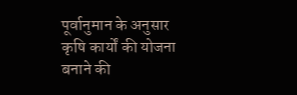पूर्वानुमान के अनुसार कृषि कार्यों की योजना बनाने की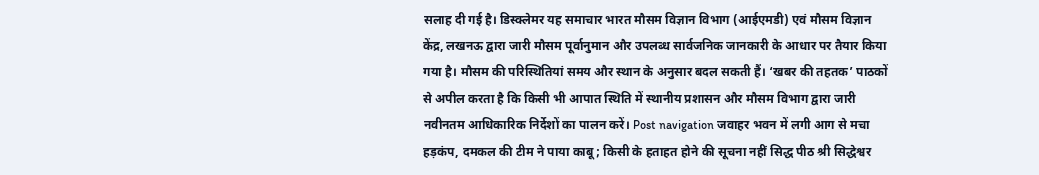सलाह दी गई है। डिस्क्लेमर यह समाचार भारत मौसम विज्ञान विभाग (आईएमडी) एवं मौसम विज्ञान केंद्र, लखनऊ द्वारा जारी मौसम पूर्वानुमान और उपलब्ध सार्वजनिक जानकारी के आधार पर तैयार किया गया है। मौसम की परिस्थितियां समय और स्थान के अनुसार बदल सकती हैं। ‘खबर की तहतक’ पाठकों से अपील करता है कि किसी भी आपात स्थिति में स्थानीय प्रशासन और मौसम विभाग द्वारा जारी नवीनतम आधिकारिक निर्देशों का पालन करें। Post navigation जवाहर भवन में लगी आग से मचा हड़कंप, दमकल की टीम ने पाया काबू; किसी के हताहत होने की सूचना नहीं सिद्ध पीठ श्री सिद्धेश्वर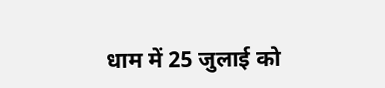धाम में 25 जुलाई को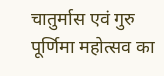चातुर्मास एवं गुरु पूर्णिमा महोत्सव का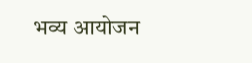भव्य आयोजन